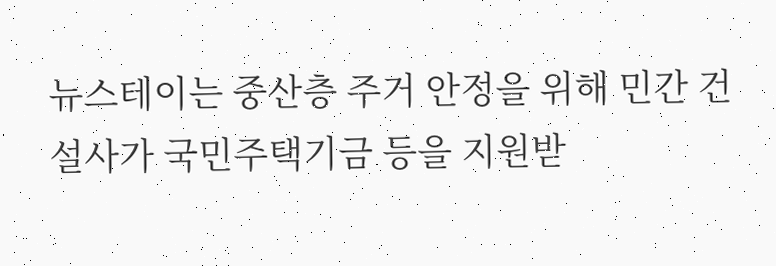뉴스테이는 중산층 주거 안정을 위해 민간 건설사가 국민주택기금 등을 지원받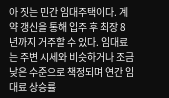아 짓는 민간 임대주택이다. 계약 갱신을 통해 입주 후 최장 8년까지 거주할 수 있다. 임대료는 주변 시세와 비슷하거나 조금 낮은 수준으로 책정되며 연간 임대료 상승률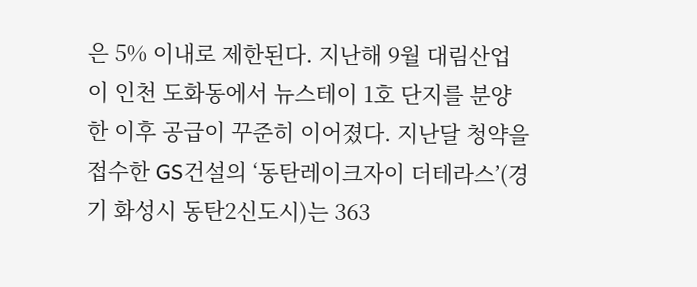은 5% 이내로 제한된다. 지난해 9월 대림산업이 인천 도화동에서 뉴스테이 1호 단지를 분양한 이후 공급이 꾸준히 이어졌다. 지난달 청약을 접수한 GS건설의 ‘동탄레이크자이 더테라스’(경기 화성시 동탄2신도시)는 363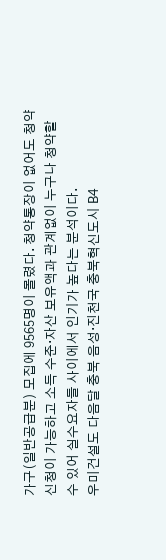가구(일반공급분) 모집에 9565명이 몰렸다. 청약통장이 없어도 청약 신청이 가능하고 소득 수준·자산 보유액과 관계없이 누구나 청약할 수 있어 실수요자들 사이에서 인기가 높다는 분석이다.
우미건설도 다음달 충북 음성·진천국 충북혁신도시 B4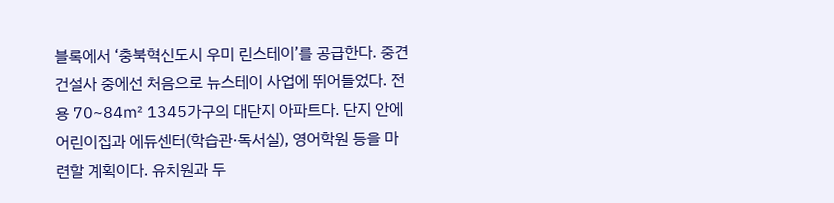블록에서 ‘충북혁신도시 우미 린스테이’를 공급한다. 중견건설사 중에선 처음으로 뉴스테이 사업에 뛰어들었다. 전용 70~84㎡ 1345가구의 대단지 아파트다. 단지 안에 어린이집과 에듀센터(학습관·독서실), 영어학원 등을 마련할 계획이다. 유치원과 두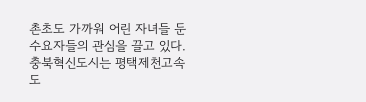촌초도 가까워 어린 자녀들 둔 수요자들의 관심을 끌고 있다. 충북혁신도시는 평택제천고속도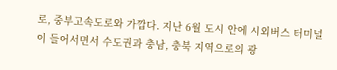로, 중부고속도로와 가깝다. 지난 6월 도시 안에 시외버스 터미널이 들어서면서 수도권과 충남, 충북 지역으로의 광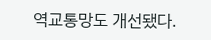역교통망도 개선됐다.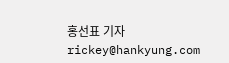홍선표 기자 rickey@hankyung.com